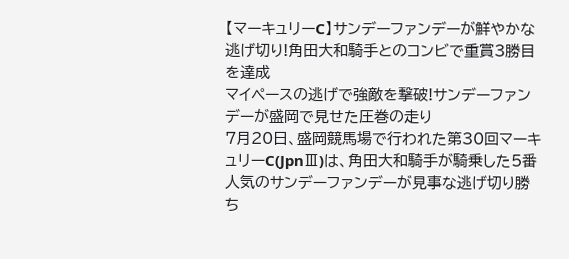【マーキュリーC】サンデーファンデーが鮮やかな逃げ切り!角田大和騎手とのコンビで重賞3勝目を達成
マイペースの逃げで強敵を撃破!サンデーファンデーが盛岡で見せた圧巻の走り
7月20日、盛岡競馬場で行われた第30回マーキュリーC(JpnⅢ)は、角田大和騎手が騎乗した5番人気のサンデーファンデーが見事な逃げ切り勝ち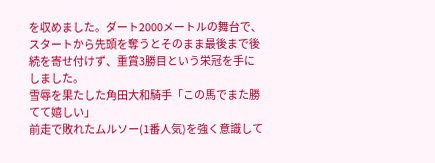を収めました。ダート2000メートルの舞台で、スタートから先頭を奪うとそのまま最後まで後続を寄せ付けず、重賞3勝目という栄冠を手にしました。
雪辱を果たした角田大和騎手「この馬でまた勝てて嬉しい」
前走で敗れたムルソー(1番人気)を強く意識して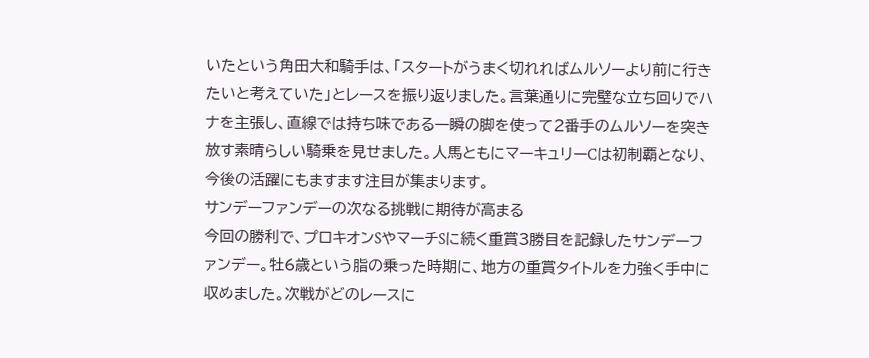いたという角田大和騎手は、「スタートがうまく切れればムルソーより前に行きたいと考えていた」とレースを振り返りました。言葉通りに完璧な立ち回りでハナを主張し、直線では持ち味である一瞬の脚を使って2番手のムルソーを突き放す素晴らしい騎乗を見せました。人馬ともにマーキュリーCは初制覇となり、今後の活躍にもますます注目が集まります。
サンデーファンデーの次なる挑戦に期待が高まる
今回の勝利で、プロキオンSやマーチSに続く重賞3勝目を記録したサンデーファンデー。牡6歳という脂の乗った時期に、地方の重賞タイトルを力強く手中に収めました。次戦がどのレースに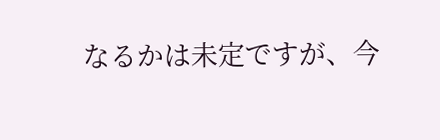なるかは未定ですが、今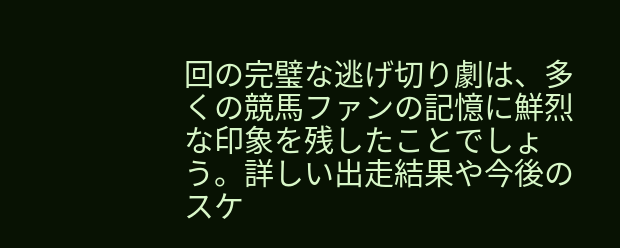回の完璧な逃げ切り劇は、多くの競馬ファンの記憶に鮮烈な印象を残したことでしょう。詳しい出走結果や今後のスケ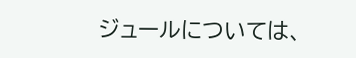ジュールについては、